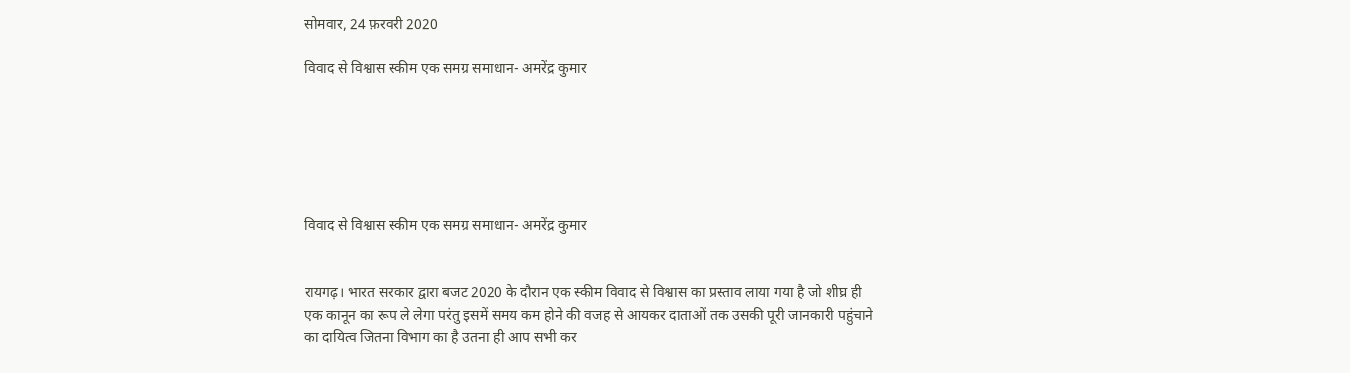सोमवार, 24 फ़रवरी 2020

विवाद से विश्वास स्कीम एक समग्र समाधान- अमरेंद्र कुमार






विवाद से विश्वास स्कीम एक समग्र समाधान- अमरेंद्र कुमार


रायगढ़। भारत सरकार द्वारा बजट 2020 के दौरान एक स्कीम विवाद से विश्वास का प्रस्ताव लाया गया है जो शीघ्र ही एक कानून का रूप ले लेगा परंतु इसमें समय कम होने की वजह से आयकर दाताओं तक उसकी पूरी जानकारी पहुंचाने का दायित्व जितना विभाग का है उतना ही आप सभी कर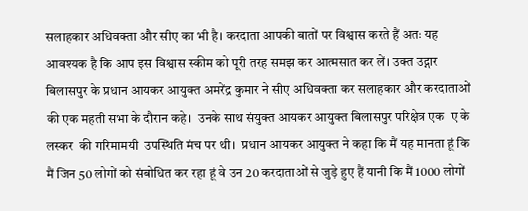सलाहकार अधिवक्ता और सीए का भी है। करदाता आपकी बातों पर विश्वास करते हैं अतः यह आवश्यक है कि आप इस विश्वास स्कीम को पूरी तरह समझ कर आत्मसात कर लें। उक्त उद्गार बिलासपुर के प्रधान आयकर आयुक्त अमरेंद्र कुमार ने सीए अधिवक्ता कर सलाहकार और करदाताओं की एक महती सभा के दौरान कहे।  उनके साथ संयुक्त आयकर आयुक्त बिलासपुर परिक्षेत्र एक  ए के लस्कर  की गरिमामयी  उपस्थिति मंच पर थी।  प्रधान आयकर आयुक्त ने कहा कि मैं यह मानता हूं कि मैं जिन 50 लोगों को संबोधित कर रहा हूं वे उन 20 करदाताओं से जुड़े हुए हैं यानी कि मैं 1000 लोगों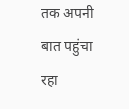तक अपनी बात पहुंचा रहा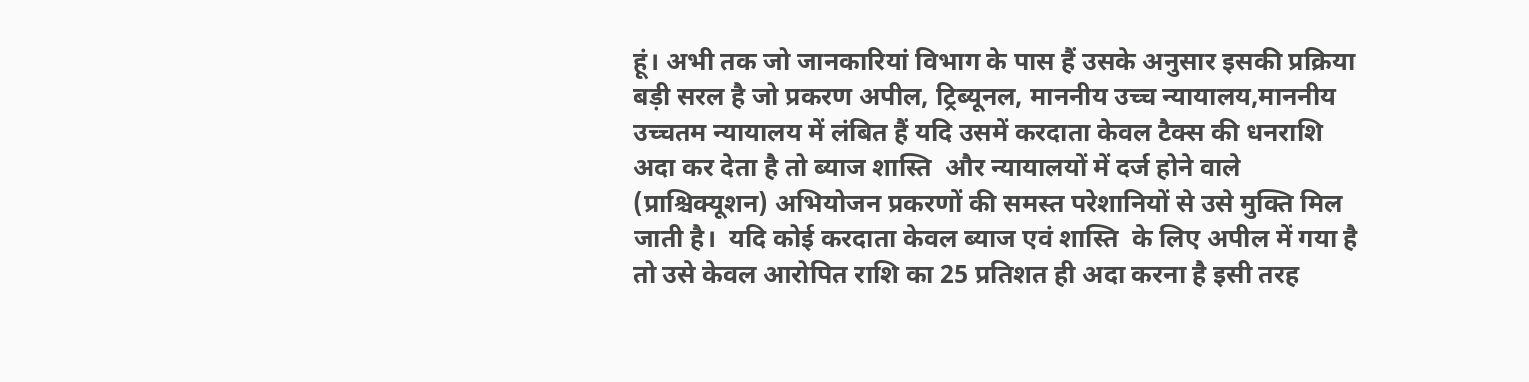हूं। अभी तक जो जानकारियां विभाग के पास हैं उसके अनुसार इसकी प्रक्रिया बड़ी सरल है जो प्रकरण अपील, ट्रिब्यूनल, माननीय उच्च न्यायालय,माननीय उच्चतम न्यायालय में लंबित हैं यदि उसमें करदाता केवल टैक्स की धनराशि अदा कर देता है तो ब्याज शास्ति  और न्यायालयों में दर्ज होने वाले (प्राश्चिक्यूशन) अभियोजन प्रकरणों की समस्त परेशानियों से उसे मुक्ति मिल जाती है।  यदि कोई करदाता केवल ब्याज एवं शास्ति  के लिए अपील में गया है तो उसे केवल आरोपित राशि का 25 प्रतिशत ही अदा करना है इसी तरह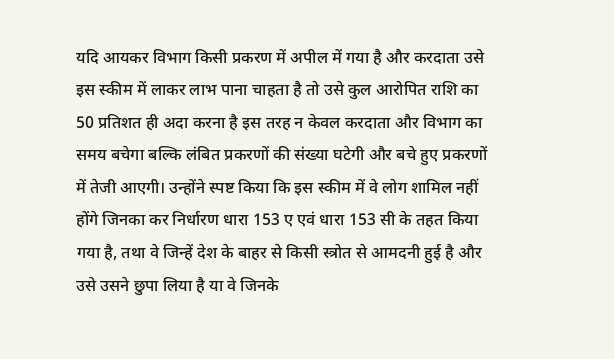यदि आयकर विभाग किसी प्रकरण में अपील में गया है और करदाता उसे इस स्कीम में लाकर लाभ पाना चाहता है तो उसे कुल आरोपित राशि का 50 प्रतिशत ही अदा करना है इस तरह न केवल करदाता और विभाग का समय बचेगा बल्कि लंबित प्रकरणों की संख्या घटेगी और बचे हुए प्रकरणों में तेजी आएगी। उन्होंने स्पष्ट किया कि इस स्कीम में वे लोग शामिल नहीं होंगे जिनका कर निर्धारण धारा 153 ए एवं धारा 153 सी के तहत किया गया है, तथा वे जिन्हें देश के बाहर से किसी स्त्रोत से आमदनी हुई है और उसे उसने छुपा लिया है या वे जिनके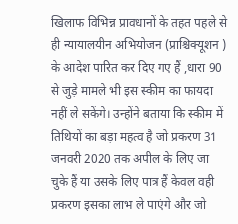खिलाफ विभिन्न प्रावधानों के तहत पहले से ही न्यायालयीन अभियोजन (प्राश्चिक्यूशन ) के आदेश पारित कर दिए गए हैं ,धारा 90 से जुड़े मामले भी इस स्कीम का फायदा नहीं ले सकेंगे। उन्होंने बताया कि स्कीम में तिथियों का बड़ा महत्व है जो प्रकरण 31 जनवरी 2020 तक अपील के लिए जा चुके हैं या उसके लिए पात्र हैं केवल वही प्रकरण इसका लाभ ले पाएंगे और जो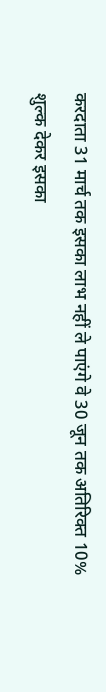करदाता 31 मार्च तक इसका लाभ नहीं ले पाएंगे वे 30 जून तक अतिरिक्त 10% शुल्क देकर इसका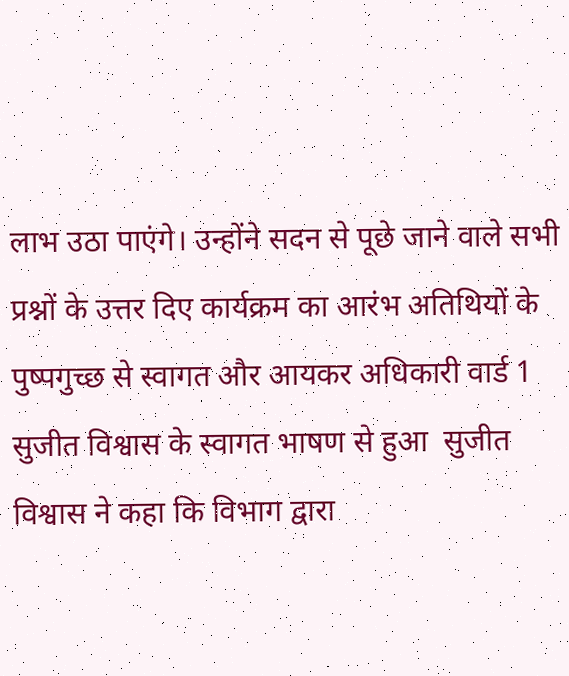लाभ उठा पाएंगे। उन्होंने सदन से पूछे जाने वाले सभी प्रश्नों के उत्तर दिए कार्यक्रम का आरंभ अतिथियों के पुष्पगुच्छ से स्वागत और आयकर अधिकारी वार्ड 1 सुजीत विश्वास के स्वागत भाषण से हुआ  सुजीत विश्वास ने कहा कि विभाग द्वारा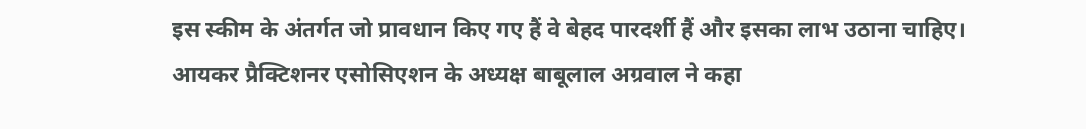इस स्कीम के अंतर्गत जो प्रावधान किए गए हैं वे बेहद पारदर्शी हैं और इसका लाभ उठाना चाहिए।  आयकर प्रैक्टिशनर एसोसिएशन के अध्यक्ष बाबूलाल अग्रवाल ने कहा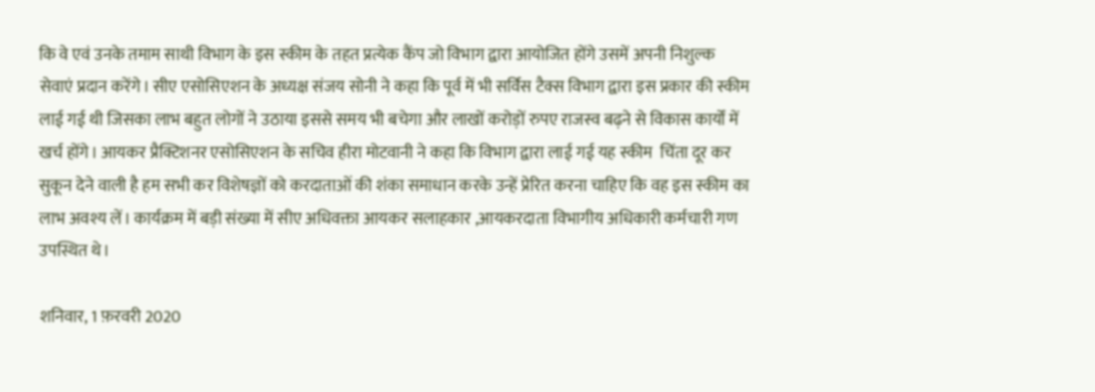कि वे एवं उनके तमाम साथी विभाग के इस स्कीम के तहत प्रत्येक कैंप जो विभाग द्वारा आयोजित होंगे उसमें अपनी निशुल्क सेवाएं प्रदान करेंगे। सीए एसोसिएशन के अध्यक्ष संजय सोनी ने कहा कि पूर्व में भी सर्विस टैक्स विभाग द्वारा इस प्रकार की स्कीम लाई गई थी जिसका लाभ बहुत लोगों ने उठाया इससे समय भी बचेगा और लाखों करोड़ों रुपए राजस्व बढ़ने से विकास कार्यों में खर्च होंगे। आयकर प्रैक्टिशनर एसोसिएशन के सचिव हीरा मोटवानी ने कहा कि विभाग द्वारा लाई गई यह स्कीम  चिंता दूर कर सुकून देने वाली है हम सभी कर विशेषज्ञों को करदाताओं की शंका समाधान करके उन्हें प्रेरित करना चाहिए कि वह इस स्कीम का लाभ अवश्य लें। कार्यक्रम में बड़ी संख्या में सीए अधिवक्ता आयकर सलाहकार ,आयकरदाता विभागीय अधिकारी कर्मचारी गण उपस्थित थे।

शनिवार, 1 फ़रवरी 2020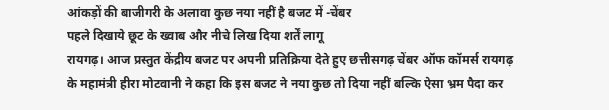आंकड़ों की बाजीगरी के अलावा कुछ नया नहीं है बजट में -चेंबर
पहले दिखाये छूट के ख्वाब और नीचे लिख दिया शर्तें लागू
रायगढ़। आज प्रस्तुत केंद्रीय बजट पर अपनी प्रतिक्रिया देते हुए छत्तीसगढ़ चेंबर ऑफ कॉमर्स रायगढ़ के महामंत्री हीरा मोटवानी ने कहा कि इस बजट ने नया कुछ तो दिया नहीं बल्कि ऐसा भ्रम पैदा कर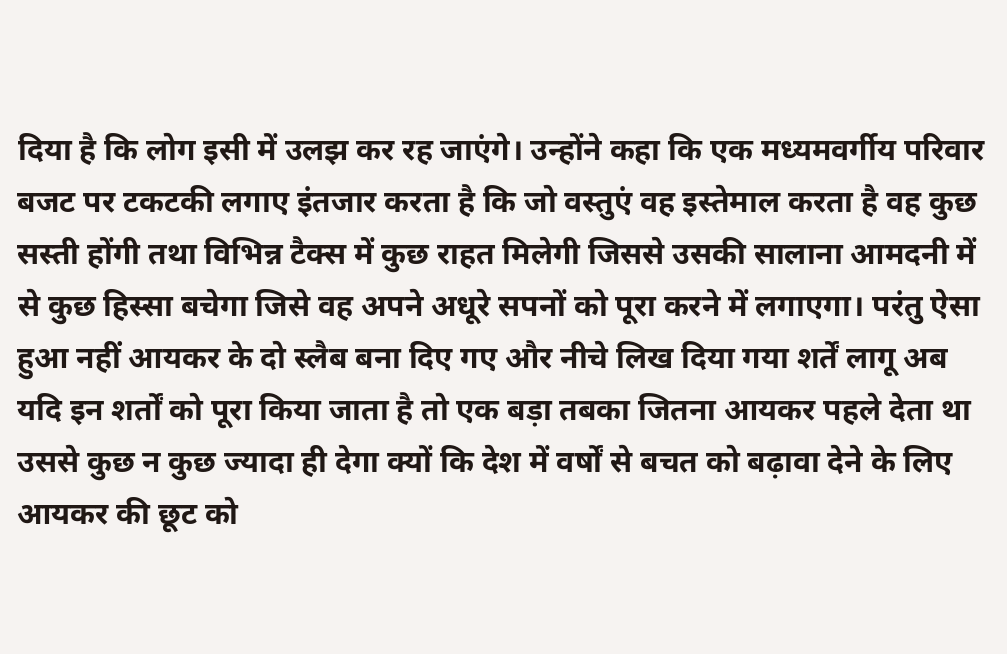दिया है कि लोग इसी में उलझ कर रह जाएंगे। उन्होंने कहा कि एक मध्यमवर्गीय परिवार बजट पर टकटकी लगाए इंतजार करता है कि जो वस्तुएं वह इस्तेमाल करता है वह कुछ सस्ती होंगी तथा विभिन्न टैक्स में कुछ राहत मिलेगी जिससे उसकी सालाना आमदनी में से कुछ हिस्सा बचेगा जिसे वह अपने अधूरे सपनों को पूरा करने में लगाएगा। परंतु ऐसा हुआ नहीं आयकर के दो स्लैब बना दिए गए और नीचे लिख दिया गया शर्तें लागू अब यदि इन शर्तों को पूरा किया जाता है तो एक बड़ा तबका जितना आयकर पहले देता था उससे कुछ न कुछ ज्यादा ही देगा क्यों कि देश में वर्षों से बचत को बढ़ावा देने के लिए आयकर की छूट को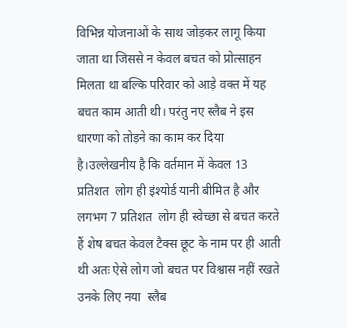विभिन्न योजनाओं के साथ जोड़कर लागू किया जाता था जिससे न केवल बचत को प्रोत्साहन मिलता था बल्कि परिवार को आड़े वक्त में यह बचत काम आती थी। परंतु नए स्लैब ने इस धारणा को तोड़ने का काम कर दिया है।उल्लेखनीय है कि वर्तमान में केवल 13 प्रतिशत  लोग ही इंश्योर्ड यानी बीमित है और लगभग 7 प्रतिशत  लोग ही स्वेच्छा से बचत करते हैं शेष बचत केवल टैक्स छूट के नाम पर ही आती थी अतः ऐसे लोग जो बचत पर विश्वास नहीं रखते उनके लिए नया  स्लैब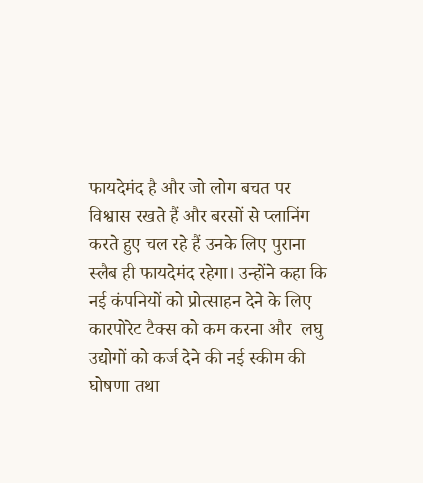फायदेमंद है और जो लोग बचत पर विश्वास रखते हैं और बरसों से प्लानिंग करते हुए चल रहे हैं उनके लिए पुराना स्लैब ही फायदेमंद रहेगा। उन्होंने कहा कि नई कंपनियों को प्रोत्साहन देने के लिए कारपोरेट टैक्स को कम करना और  लघु उद्योगों को कर्ज देने की नई स्कीम की घोषणा तथा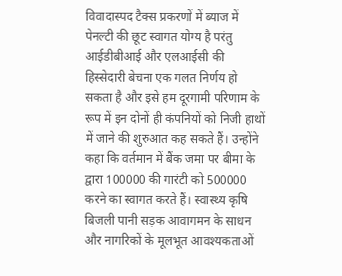विवादास्पद टैक्स प्रकरणों में ब्याज में पेनल्टी की छूट स्वागत योग्य है परंतु आईडीबीआई और एलआईसी की हिस्सेदारी बेचना एक गलत निर्णय हो सकता है और इसे हम दूरगामी परिणाम के रूप में इन दोनों ही कंपनियों को निजी हाथों में जाने की शुरुआत कह सकते हैं। उन्होंने कहा कि वर्तमान में बैंक जमा पर बीमा के द्वारा 100000 की गारंटी को 500000 करने का स्वागत करते हैं। स्वास्थ्य कृषि बिजली पानी सड़क आवागमन के साधन और नागरिकों के मूलभूत आवश्यकताओं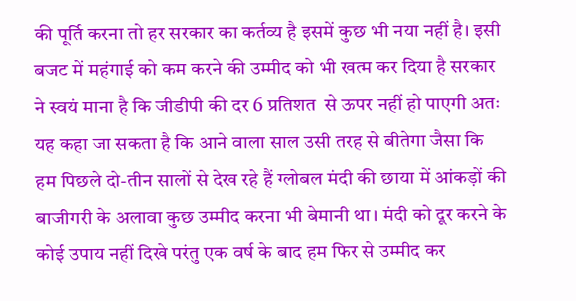की पूर्ति करना तो हर सरकार का कर्तव्य है इसमें कुछ भी नया नहीं है। इसी बजट में महंगाई को कम करने की उम्मीद को भी खत्म कर दिया है सरकार ने स्वयं माना है कि जीडीपी की दर 6 प्रतिशत  से ऊपर नहीं हो पाएगी अतः यह कहा जा सकता है कि आने वाला साल उसी तरह से बीतेगा जैसा कि हम पिछले दो-तीन सालों से देख रहे हैं ग्लोबल मंदी की छाया में आंकड़ों की बाजीगरी के अलावा कुछ उम्मीद करना भी बेमानी था। मंदी को दूर करने के कोई उपाय नहीं दिखे परंतु एक वर्ष के बाद हम फिर से उम्मीद कर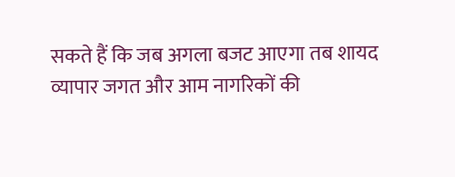सकते हैं कि जब अगला बजट आएगा तब शायद व्यापार जगत और आम नागरिकों की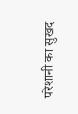परेशानी का सुखद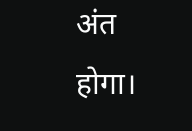अंत होगा।